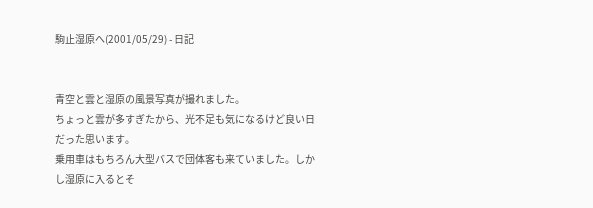駒止湿原へ(2001/05/29) - 日記


青空と雲と湿原の風景写真が撮れました。
ちょっと雲が多すぎたから、光不足も気になるけど良い日だった思います。
乗用車はもちろん大型バスで団体客も来ていました。しかし湿原に入るとそ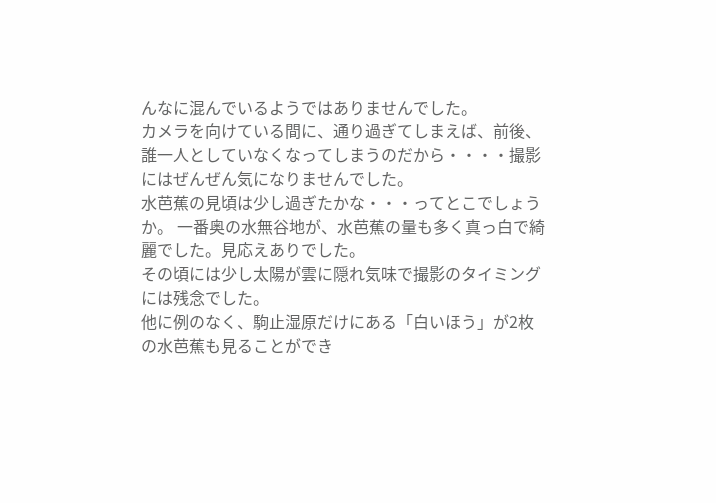んなに混んでいるようではありませんでした。
カメラを向けている間に、通り過ぎてしまえば、前後、誰一人としていなくなってしまうのだから・・・・撮影にはぜんぜん気になりませんでした。
水芭蕉の見頃は少し過ぎたかな・・・ってとこでしょうか。 一番奥の水無谷地が、水芭蕉の量も多く真っ白で綺麗でした。見応えありでした。
その頃には少し太陽が雲に隠れ気味で撮影のタイミングには残念でした。
他に例のなく、駒止湿原だけにある「白いほう」が2枚の水芭蕉も見ることができ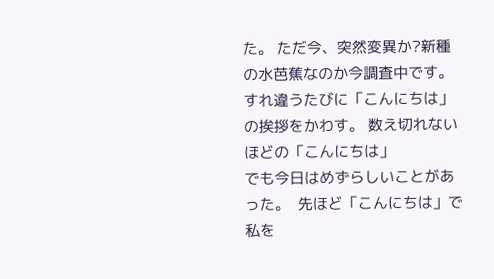た。 ただ今、突然変異か?新種の水芭蕉なのか今調査中です。
すれ違うたびに「こんにちは」の挨拶をかわす。 数え切れないほどの「こんにちは」
でも今日はめずらしいことがあった。  先ほど「こんにちは」で私を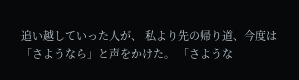追い越していった人が、 私より先の帰り道、今度は「さようなら」と声をかけた。 「さような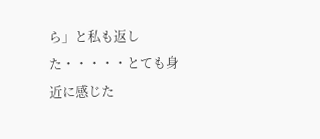ら」と私も返した・・・・・とても身近に感じた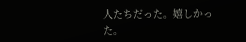人たちだった。嬉しかった。